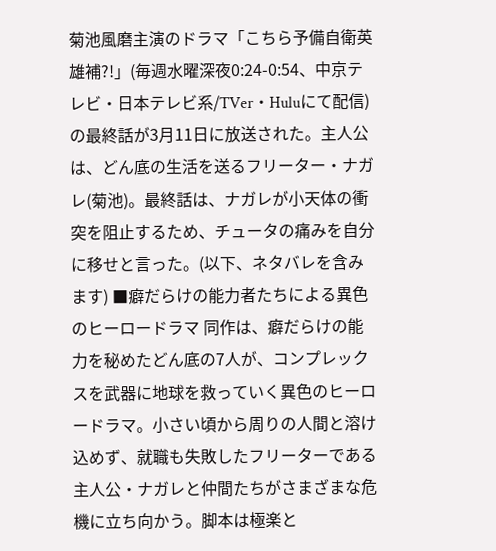菊池風磨主演のドラマ「こちら予備自衛英雄補?!」(毎週水曜深夜0:24-0:54、中京テレビ・日本テレビ系/TVer・Huluにて配信)の最終話が3月11日に放送された。主人公は、どん底の生活を送るフリーター・ナガレ(菊池)。最終話は、ナガレが小天体の衝突を阻止するため、チュータの痛みを自分に移せと言った。(以下、ネタバレを含みます) ■癖だらけの能力者たちによる異色のヒーロードラマ 同作は、癖だらけの能力を秘めたどん底の7人が、コンプレックスを武器に地球を救っていく異色のヒーロードラマ。小さい頃から周りの人間と溶け込めず、就職も失敗したフリーターである主人公・ナガレと仲間たちがさまざまな危機に立ち向かう。脚本は極楽と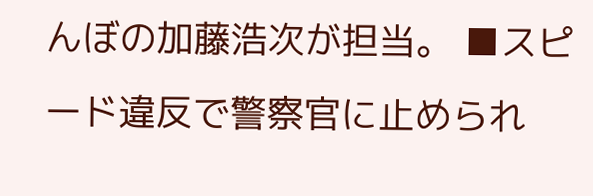んぼの加藤浩次が担当。 ■スピード違反で警察官に止められ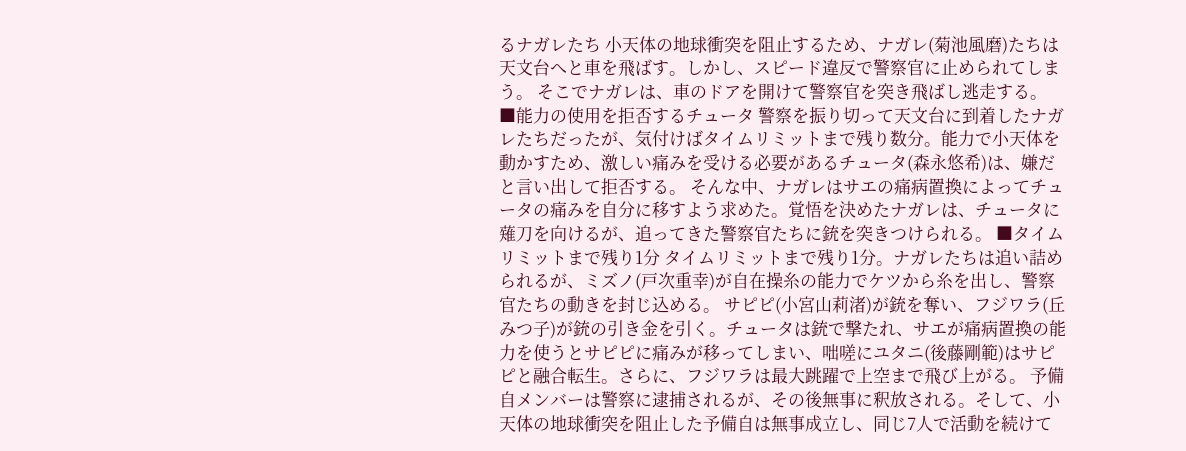るナガレたち 小天体の地球衝突を阻止するため、ナガレ(菊池風磨)たちは天文台へと車を飛ばす。しかし、スピード違反で警察官に止められてしまう。 そこでナガレは、車のドアを開けて警察官を突き飛ばし逃走する。 ■能力の使用を拒否するチュータ 警察を振り切って天文台に到着したナガレたちだったが、気付けばタイムリミットまで残り数分。能力で小天体を動かすため、激しい痛みを受ける必要があるチュータ(森永悠希)は、嫌だと言い出して拒否する。 そんな中、ナガレはサエの痛病置換によってチュータの痛みを自分に移すよう求めた。覚悟を決めたナガレは、チュータに薙刀を向けるが、追ってきた警察官たちに銃を突きつけられる。 ■タイムリミットまで残り1分 タイムリミットまで残り1分。ナガレたちは追い詰められるが、ミズノ(戸次重幸)が自在操糸の能力でケツから糸を出し、警察官たちの動きを封じ込める。 サピピ(小宮山莉渚)が銃を奪い、フジワラ(丘みつ子)が銃の引き金を引く。チュータは銃で撃たれ、サエが痛病置換の能力を使うとサピピに痛みが移ってしまい、咄嗟にユタニ(後藤剛範)はサピピと融合転生。さらに、フジワラは最大跳躍で上空まで飛び上がる。 予備自メンバーは警察に逮捕されるが、その後無事に釈放される。そして、小天体の地球衝突を阻止した予備自は無事成立し、同じ7人で活動を続けて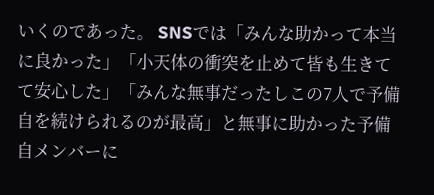いくのであった。 SNSでは「みんな助かって本当に良かった」「小天体の衝突を止めて皆も生きてて安心した」「みんな無事だったしこの7人で予備自を続けられるのが最高」と無事に助かった予備自メンバーに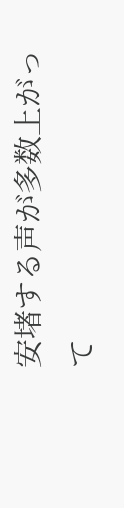安堵する声が多数上がって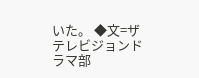いた。 ◆文=ザテレビジョンドラマ部